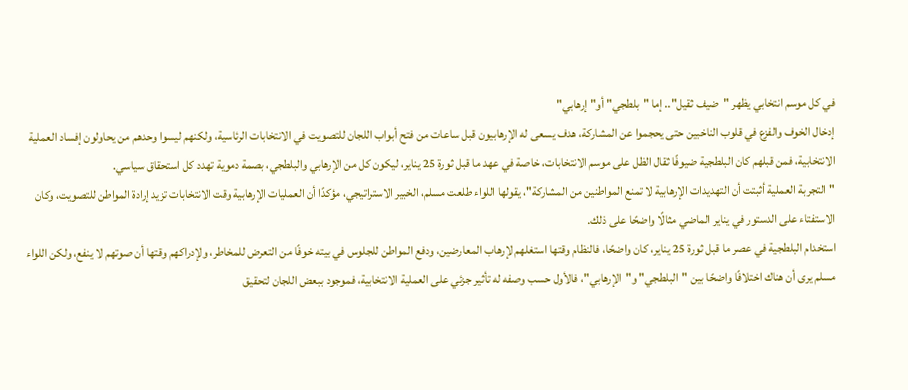في كل موسم انتخابي يظهر "ضيف ثقيل".. إما "بلطجي" أو"إرهابي"
إدخال الخوف والفزع في قلوب الناخبين حتى يحجموا عن المشاركة، هدف يسعى له الإرهابيون قبل ساعات من فتح أبواب اللجان للتصويت في الانتخابات الرئاسية، ولكنهم ليسوا وحدهم من يحاولون إفساد العملية الانتخابية، فمن قبلهم كان البلطجية ضيوفًا ثقال الظل على موسم الانتخابات، خاصة في عهد ما قبل ثورة 25 يناير، ليكون كل من الإرهابي والبلطجي، بصمة دموية تهدد كل استحقاق سياسي.
"التجربة العملية أثبتت أن التهديدات الإرهابية لا تمنع المواطنين من المشاركة"، يقولها اللواء طلعت مسلم، الخبير الاستراتيجي، مؤكدًا أن العمليات الإرهابية وقت الانتخابات تزيد إرادة المواطن للتصويت، وكان الاستفتاء على الدستور في يناير الماضي مثالًا واضحًا على ذلك.
استخدام البلطجية في عصر ما قبل ثورة 25 يناير، كان واضحًا، فالنظام وقتها استغلهم لإرهاب المعارضين، ودفع المواطن للجلوس في بيته خوفًا من التعرض للمخاطر، ولإدراكهم وقتها أن صوتهم لا ينفع، ولكن اللواء مسلم يرى أن هناك اختلافًا واضحًا بين "البلطجي" و"الإرهابي"، فالأول حسب وصفه له تأثير جزئي على العملية الانتخابية، فموجود ببعض اللجان لتحقيق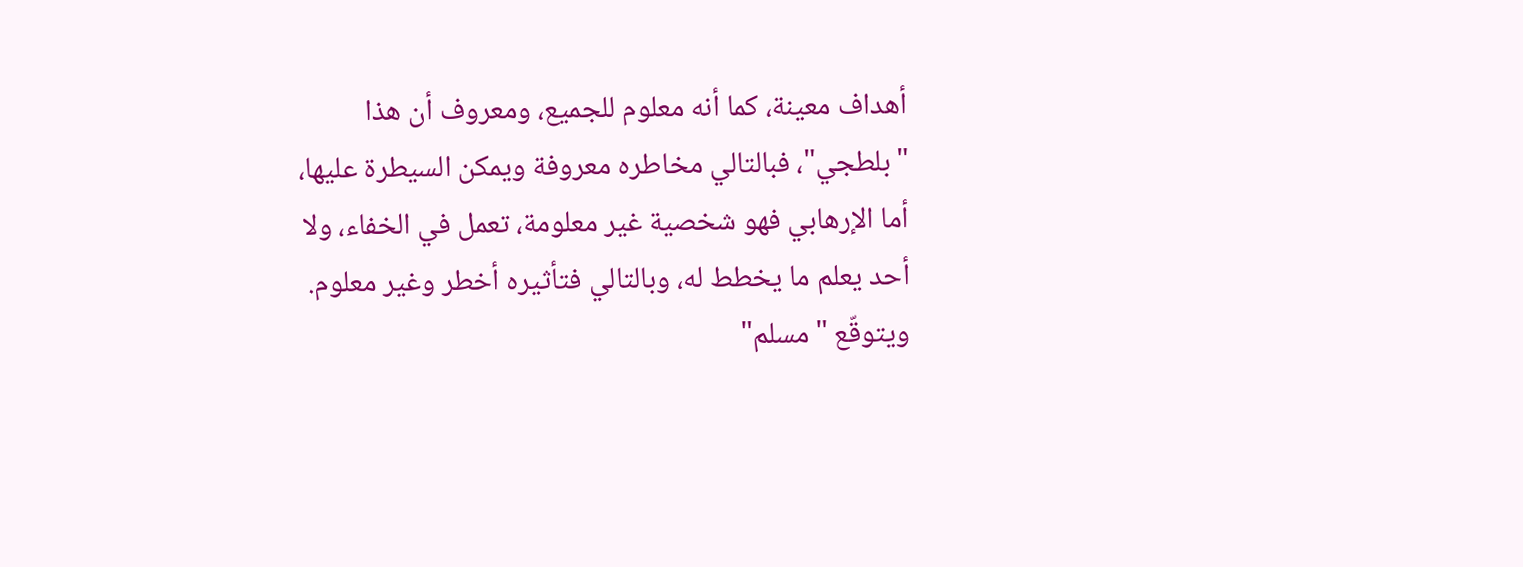أهداف معينة، كما أنه معلوم للجميع، ومعروف أن هذا "بلطجي"، فبالتالي مخاطره معروفة ويمكن السيطرة عليها، أما الإرهابي فهو شخصية غير معلومة، تعمل في الخفاء، ولا أحد يعلم ما يخطط له، وبالتالي فتأثيره أخطر وغير معلوم.
ويتوقّع "مسلم"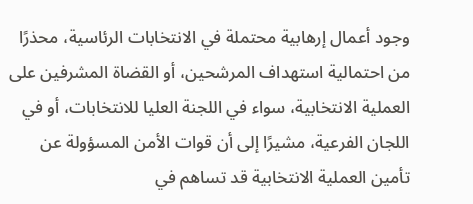وجود أعمال إرهابية محتملة في الانتخابات الرئاسية، محذرًا من احتمالية استهداف المرشحين، أو القضاة المشرفين على العملية الانتخابية، سواء في اللجنة العليا للانتخابات، أو في اللجان الفرعية، مشيرًا إلى أن قوات الأمن المسؤولة عن تأمين العملية الانتخابية قد تساهم في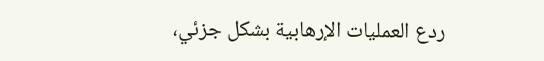ردع العمليات الإرهابية بشكل جزئي،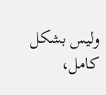وليس بشكل كامل،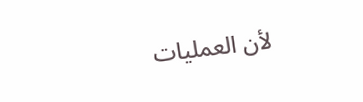لأن العمليات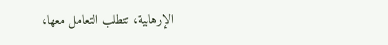الإرهابية، تتطلب التعامل معها،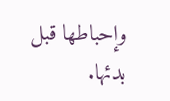وإحباطها قبل بدئها.